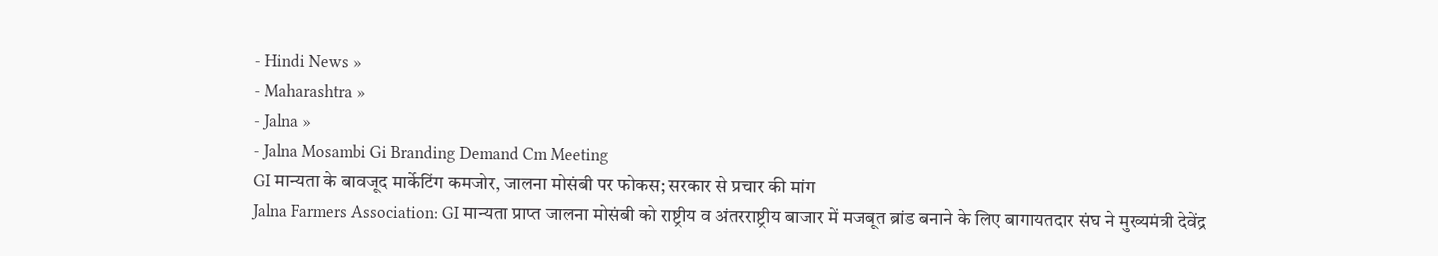- Hindi News »
- Maharashtra »
- Jalna »
- Jalna Mosambi Gi Branding Demand Cm Meeting
GI मान्यता के बावजूद मार्केटिंग कमजोर, जालना मोसंबी पर फोकस; सरकार से प्रचार की मांग
Jalna Farmers Association: GI मान्यता प्राप्त जालना मोसंबी को राष्ट्रीय व अंतरराष्ट्रीय बाजार में मजबूत ब्रांड बनाने के लिए बागायतदार संघ ने मुख्यमंत्री देवेंद्र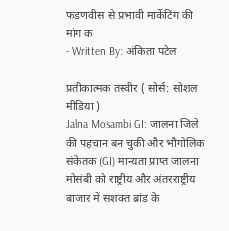फडणवीस से प्रभावी मार्केटिंग की मांग क
- Written By: अंकिता पटेल

प्रतीकात्मक तस्वीर ( सोर्स: सोशल मीडिया )
Jalna Mosambi GI: जालना जिले की पहचान बन चुकी और भौगोलिक संकेतक (GI) मान्यता प्राप्त जालना मोसंबी को राष्ट्रीय और अंतरराष्ट्रीय बाजार में सशक्त ब्रांड के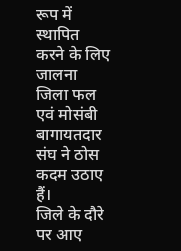रूप में स्थापित करने के लिए जालना जिला फल एवं मोसंबी बागायतदार संघ ने ठोस कदम उठाए हैं।
जिले के दौरे पर आए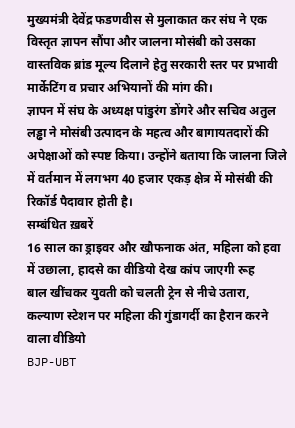मुख्यमंत्री देवेंद्र फडणवीस से मुलाकात कर संघ ने एक विस्तृत ज्ञापन सौंपा और जालना मोसंबी को उसका वास्तविक ब्रांड मूल्य दिलाने हेतु सरकारी स्तर पर प्रभावी मार्केटिंग व प्रचार अभियानों की मांग की।
ज्ञापन में संघ के अध्यक्ष पांडुरंग डोंगरे और सचिव अतुल लड्ढा ने मोसंबी उत्पादन के महत्व और बागायतदारों की अपेक्षाओं को स्पष्ट किया। उन्होंने बताया कि जालना जिले में वर्तमान में लगभग 40 हजार एकड़ क्षेत्र में मोसंबी की रिकॉर्ड पैदावार होती है।
सम्बंधित ख़बरें
16 साल का ड्राइवर और खौफनाक अंत, महिला को हवा में उछाला, हादसे का वीडियो देख कांप जाएगी रूह
बाल खींचकर युवती को चलती ट्रेन से नीचे उतारा, कल्याण स्टेशन पर महिला की गुंडागर्दी का हैरान करने वाला वीडियो
BJP-UBT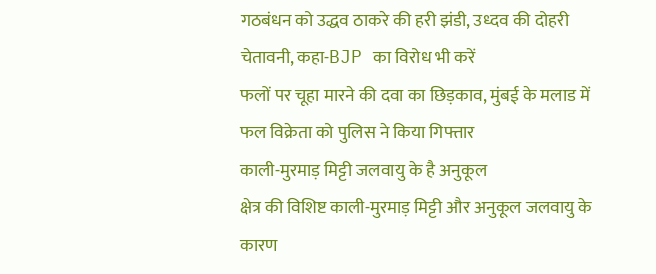गठबंधन को उद्धव ठाकरे की हरी झंडी, उध्दव की दोहरी चेतावनी, कहा-BJP का विरोध भी करें
फलों पर चूहा मारने की दवा का छिड़काव, मुंबई के मलाड में फल विक्रेता को पुलिस ने किया गिफ्तार
काली-मुरमाड़ मिट्टी जलवायु के है अनुकूल
क्षेत्र की विशिष्ट काली-मुरमाड़ मिट्टी और अनुकूल जलवायु के कारण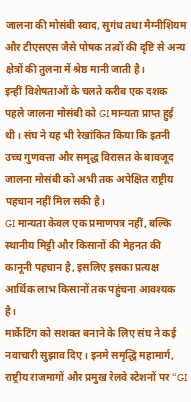जालना की मोसंबी स्वाद, सुगंध तथा मैग्नीशियम और टीएसएस जैसे पोषक तत्वों की दृष्टि से अन्य क्षेत्रों की तुलना में श्रेष्ठ मानी जाती है।
इन्हीं विशेषताओं के चलते करीब एक दशक पहले जालना मोसंबी को GI मान्यता प्राप्त हुई थी। संघ ने यह भी रेखांकित किया कि इतनी उच्च गुणवत्ता और समृद्ध विरासत के बावजूद जालना मोसंबी को अभी तक अपेक्षित राष्ट्रीय पहचान नहीं मिल सकी है।
GI मान्यता केवल एक प्रमाणपत्र नहीं, बल्कि स्थानीय मिट्टी और किसानों की मेहनत की कानूनी पहचान है, इसलिए इसका प्रत्यक्ष आर्थिक लाभ किसानों तक पहुंचना आवश्यक है।
मार्केटिंग को सशक्त बनाने के लिए संघ ने कई नवाचारी सुझाव दिए। इनमे समृद्धि महामार्ग, राष्ट्रीय राजमागों और प्रमुख रेलवे स्टेशनों पर “GI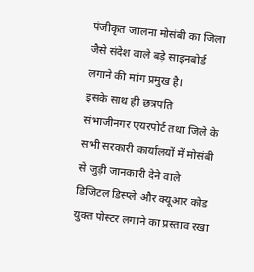पंजीकृत जालना मोसंबी का जिला जैसे संदेश वाले बड़े साइनबोर्ड लगाने की मांग प्रमुख है।
इसके साथ ही छत्रपति संभाजीनगर एयरपोर्ट तथा जिले के सभी सरकारी कार्यालयों में मोसंबी से जुड़ी जानकारी देने वाले डिजिटल डिस्प्ले और क्यूआर कोड युक्त पोस्टर लगाने का प्रस्ताव रखा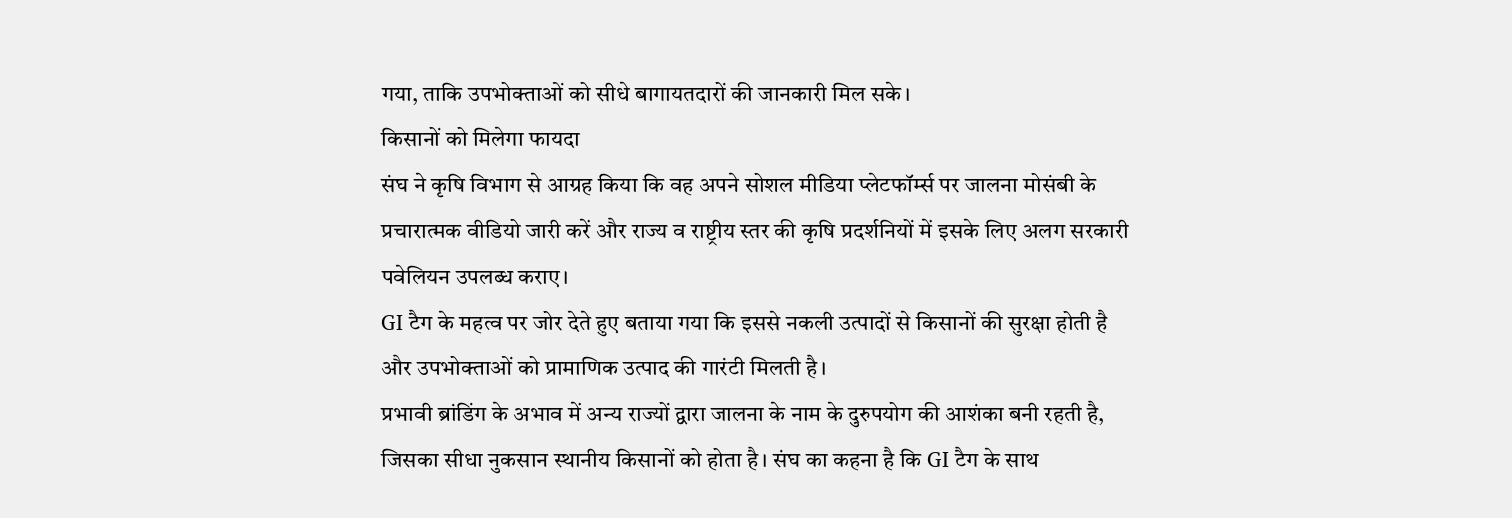गया, ताकि उपभोक्ताओं को सीधे बागायतदारों की जानकारी मिल सके।
किसानों को मिलेगा फायदा
संघ ने कृषि विभाग से आग्रह किया कि वह अपने सोशल मीडिया प्लेटफॉर्म्स पर जालना मोसंबी के प्रचारात्मक वीडियो जारी करें और राज्य व राष्ट्रीय स्तर की कृषि प्रदर्शनियों में इसके लिए अलग सरकारी पवेलियन उपलब्ध कराए।
GI टैग के महत्व पर जोर देते हुए बताया गया कि इससे नकली उत्पादों से किसानों की सुरक्षा होती है और उपभोक्ताओं को प्रामाणिक उत्पाद की गारंटी मिलती है।
प्रभावी ब्रांडिंग के अभाव में अन्य राज्यों द्वारा जालना के नाम के दुरुपयोग की आशंका बनी रहती है, जिसका सीधा नुकसान स्थानीय किसानों को होता है। संघ का कहना है कि GI टैग के साथ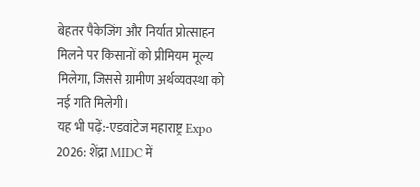बेहतर पैकेजिंग और निर्यात प्रोत्साहन मिलने पर किसानों को प्रीमियम मूल्य मिलेगा, जिससे ग्रामीण अर्थव्यवस्था को नई गति मिलेगी।
यह भी पढ़ें:-एडवांटेज महाराष्ट्र Expo 2026: शेंद्रा MIDC में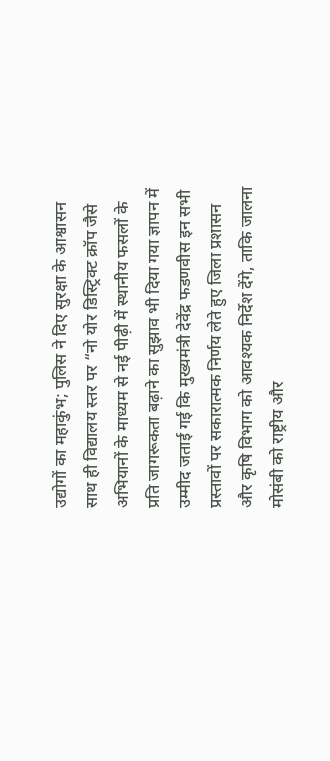उद्योगों का महाकुंभ; पुलिस ने दिए सुरक्षा के आश्वासन
साथ ही विद्यालय स्तर पर “नो योर डिस्ट्रिक्ट क्रॉप जैसे अभियानों के माध्यम से नई पीढ़ी में स्थानीय फसलों के प्रति जागरूकता बढ़ाने का सुझाव भी दिया गया ज्ञापन में उम्मीद जताई गई कि मुख्यमंत्री देवेंद्र फडणवीस इन सभी प्रस्तावों पर सकारात्मक निर्णय लेते हुए जिला प्रशासन और कृषि विभाग को आवश्यक निर्देश देंगे, ताकि जालना मोसंबी को राष्ट्रीय और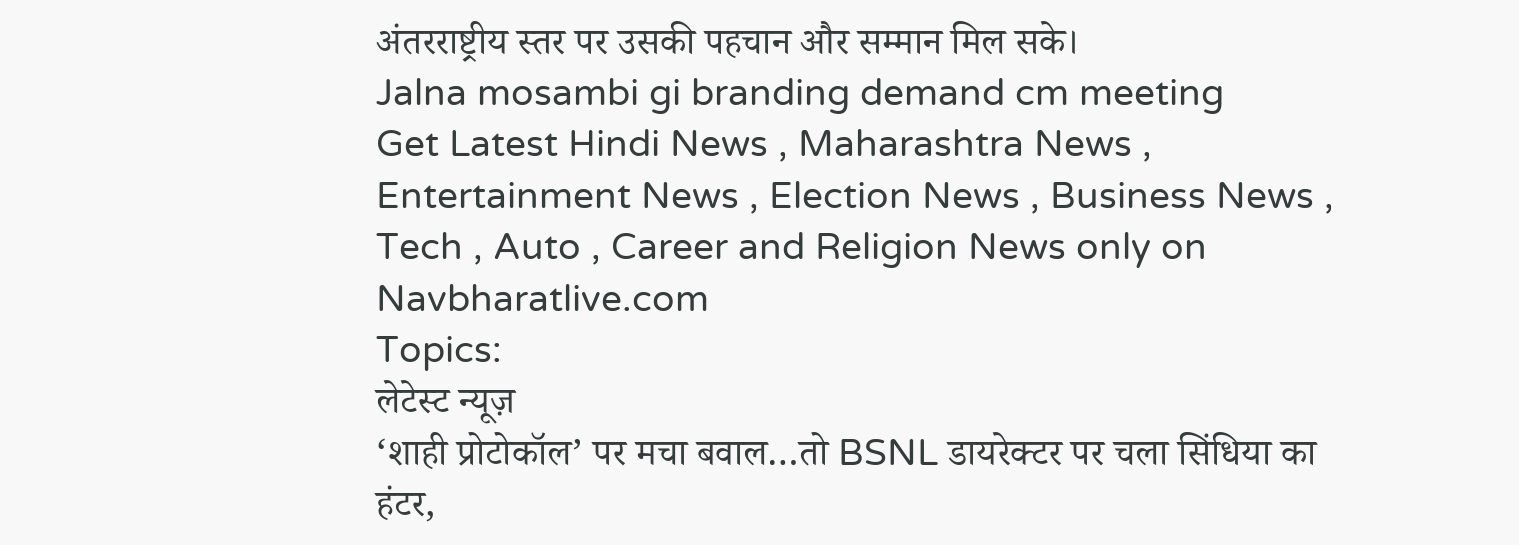अंतरराष्ट्रीय स्तर पर उसकी पहचान और सम्मान मिल सके।
Jalna mosambi gi branding demand cm meeting
Get Latest Hindi News , Maharashtra News , Entertainment News , Election News , Business News , Tech , Auto , Career and Religion News only on Navbharatlive.com
Topics:
लेटेस्ट न्यूज़
‘शाही प्रोटोकॉल’ पर मचा बवाल…तो BSNL डायरेक्टर पर चला सिंधिया का हंटर,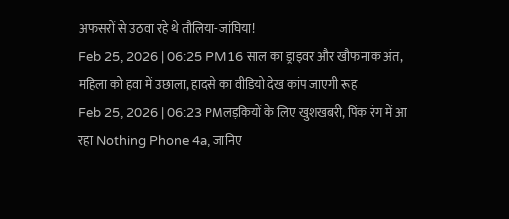अफसरों से उठवा रहे थे तौलिया-जांघिया!
Feb 25, 2026 | 06:25 PM16 साल का ड्राइवर और खौफनाक अंत, महिला को हवा में उछाला, हादसे का वीडियो देख कांप जाएगी रूह
Feb 25, 2026 | 06:23 PMलड़कियों के लिए खुशखबरी, पिंक रंग में आ रहा Nothing Phone 4a, जानिए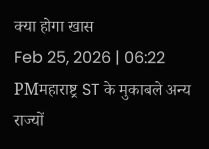क्या होगा खास
Feb 25, 2026 | 06:22 PMमहाराष्ट्र ST के मुकाबले अन्य राज्यों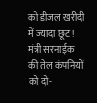को डीजल खरीदी में ज्यादा छूट! मंत्री सरनाईक की तेल कंपनियों को दो-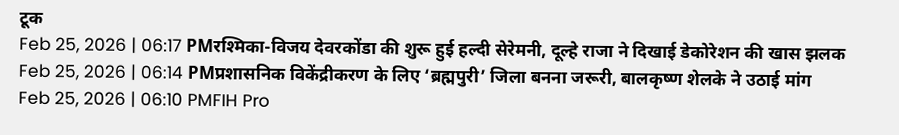टूक
Feb 25, 2026 | 06:17 PMरश्मिका-विजय देवरकोंडा की शुरू हुई हल्दी सेरेमनी, दूल्हे राजा ने दिखाई डेकोरेशन की खास झलक
Feb 25, 2026 | 06:14 PMप्रशासनिक विकेंद्रीकरण के लिए ‘ब्रह्मपुरी’ जिला बनना जरूरी, बालकृष्ण शेलके ने उठाई मांग
Feb 25, 2026 | 06:10 PMFIH Pro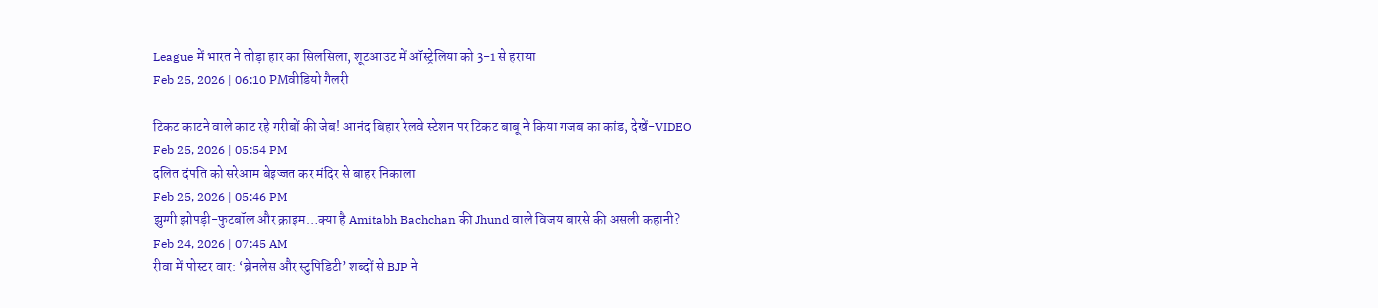League में भारत ने तोड़ा हार का सिलसिला, शूटआउट में ऑस्ट्रेलिया को 3-1 से हराया
Feb 25, 2026 | 06:10 PMवीडियो गैलरी

टिकट काटने वाले काट रहे गरीबों की जेब! आनंद बिहार रेलवे स्टेशन पर टिकट बाबू ने किया गजब का कांड, देखें-VIDEO
Feb 25, 2026 | 05:54 PM
दलित दंपति को सरेआम बेइज्जत कर मंदिर से बाहर निकाला
Feb 25, 2026 | 05:46 PM
झुग्गी झोपड़ी-फुटबॉल और क्राइम…क्या है Amitabh Bachchan की Jhund वाले विजय बारसे की असली कहानी?
Feb 24, 2026 | 07:45 AM
रीवा में पोस्टर वार: ‘ब्रेनलेस और स्टुपिडिटी’ शब्दों से BJP ने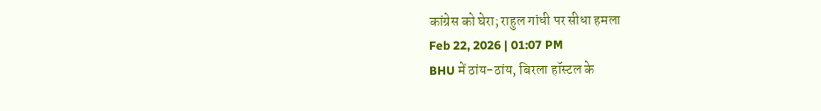कांग्रेस को घेरा; राहुल गांधी पर सीधा हमला
Feb 22, 2026 | 01:07 PM
BHU में ठांय-ठांय, बिरला हॉस्टल के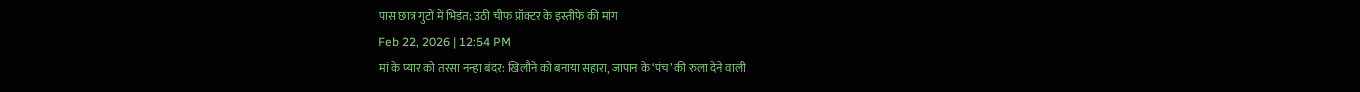पास छात्र गुटों में भिड़ंत; उठी चीफ प्रॉक्टर के इस्तीफे की मांग
Feb 22, 2026 | 12:54 PM
मां के प्यार को तरसा नन्हा बंदर: खिलौने को बनाया सहारा, जापान के ‘पंच’ की रुला देने वाली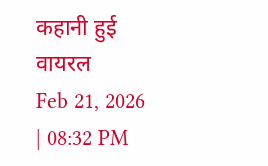कहानी हुई वायरल
Feb 21, 2026 | 08:32 PM